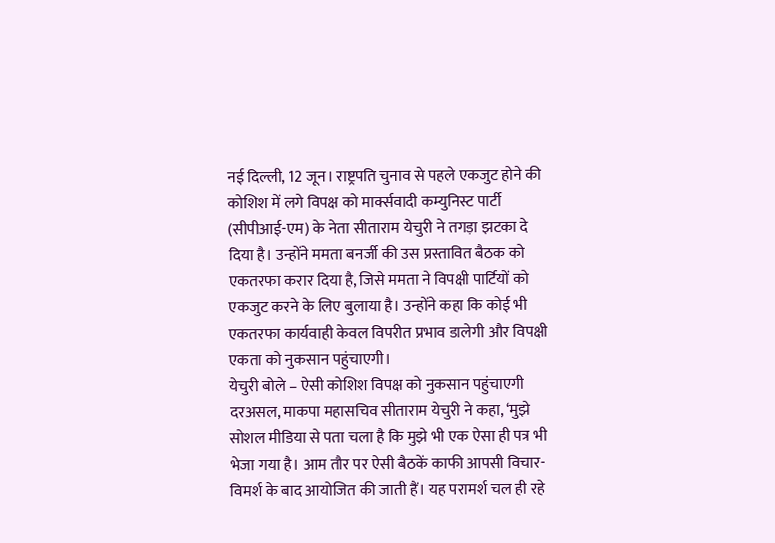नई दिल्ली, 12 जून। राष्ट्रपति चुनाव से पहले एकजुट होने की कोशिश में लगे विपक्ष को मार्क्सवादी कम्युनिस्ट पार्टी (सीपीआई-एम) के नेता सीताराम येचुरी ने तगड़ा झटका दे दिया है। उन्होंने ममता बनर्जी की उस प्रस्तावित बैठक को एकतरफा करार दिया है, जिसे ममता ने विपक्षी पार्टियों को एकजुट करने के लिए बुलाया है। उन्होंने कहा कि कोई भी एकतरफा कार्यवाही केवल विपरीत प्रभाव डालेगी और विपक्षी एकता को नुकसान पहुंचाएगी।
येचुरी बोले – ऐसी कोशिश विपक्ष को नुकसान पहुंचाएगी
दरअसल, माकपा महासचिव सीताराम येचुरी ने कहा, ‘मुझे सोशल मीडिया से पता चला है कि मुझे भी एक ऐसा ही पत्र भी भेजा गया है। आम तौर पर ऐसी बैठकें काफी आपसी विचार-विमर्श के बाद आयोजित की जाती हैं। यह परामर्श चल ही रहे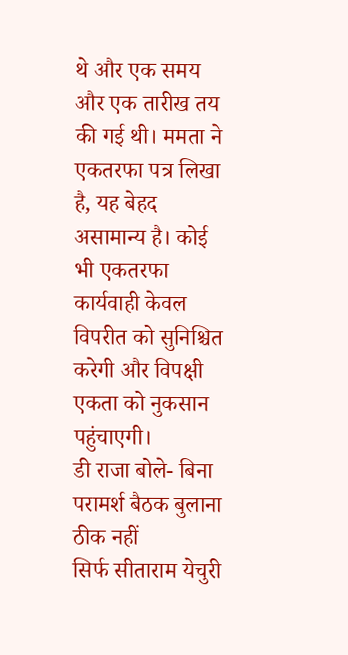थे और एक समय और एक तारीख तय की गई थी। ममता ने एकतरफा पत्र लिखा है, यह बेहद असामान्य है। कोई भी एकतरफा कार्यवाही केवल विपरीत को सुनिश्चित करेगी और विपक्षी एकता को नुकसान पहुंचाएगी।
डी राजा बोले- बिना परामर्श बैठक बुलाना ठीक नहीं
सिर्फ सीताराम येचुरी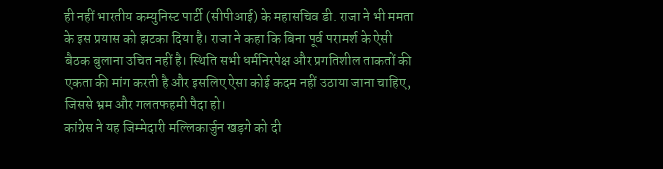ही नहीं भारतीय कम्युनिस्ट पार्टी (सीपीआई) के महासचिव डी. राजा ने भी ममता के इस प्रयास को झटका दिया है। राजा ने कहा कि बिना पूर्व परामर्श के ऐसी बैठक बुलाना उचित नहीं है। स्थिति सभी धर्मनिरपेक्ष और प्रगतिशील ताकतों की एकता की मांग करती है और इसलिए ऐसा कोई कदम नहीं उठाया जाना चाहिए, जिससे भ्रम और गलतफहमी पैदा हो।
कांग्रेस ने यह जिम्मेदारी मल्लिकार्जुन खड़गे को दी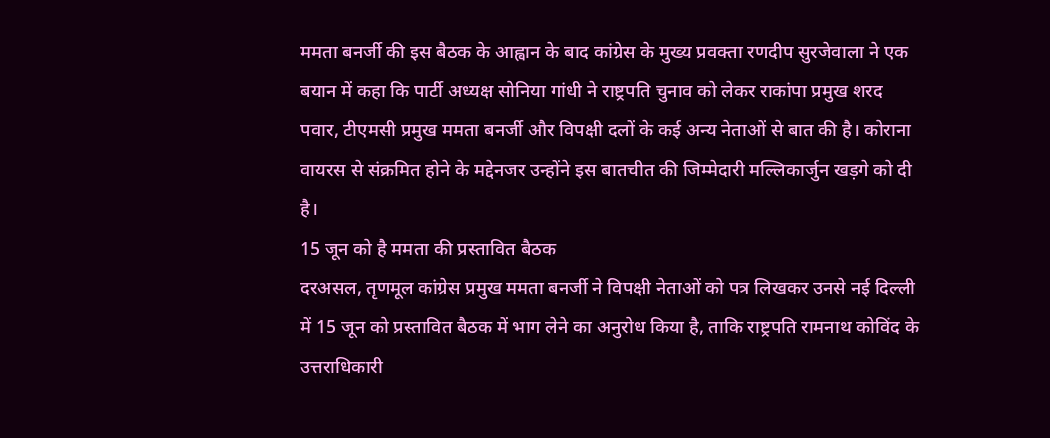ममता बनर्जी की इस बैठक के आह्वान के बाद कांग्रेस के मुख्य प्रवक्ता रणदीप सुरजेवाला ने एक बयान में कहा कि पार्टी अध्यक्ष सोनिया गांधी ने राष्ट्रपति चुनाव को लेकर राकांपा प्रमुख शरद पवार, टीएमसी प्रमुख ममता बनर्जी और विपक्षी दलों के कई अन्य नेताओं से बात की है। कोराना वायरस से संक्रमित होने के मद्देनजर उन्होंने इस बातचीत की जिम्मेदारी मल्लिकार्जुन खड़गे को दी है।
15 जून को है ममता की प्रस्तावित बैठक
दरअसल, तृणमूल कांग्रेस प्रमुख ममता बनर्जी ने विपक्षी नेताओं को पत्र लिखकर उनसे नई दिल्ली में 15 जून को प्रस्तावित बैठक में भाग लेने का अनुरोध किया है, ताकि राष्ट्रपति रामनाथ कोविंद के उत्तराधिकारी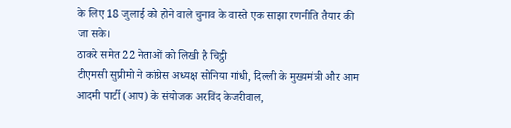के लिए 18 जुलाई को होने वाले चुनाव के वास्ते एक साझा रणनीति तैयार की जा सके।
ठाकरे समेत 22 नेताओं को लिखी है चिट्ठी
टीएमसी सुप्रीमो ने कांग्रेस अध्यक्ष सोनिया गांधी, दिल्ली के मुख्यमंत्री और आम आदमी पार्टी (आप) के संयोजक अरविंद केजरीवाल,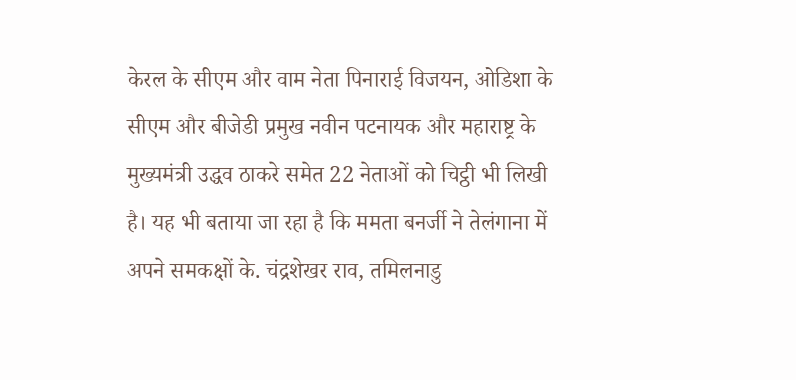केरल के सीएम और वाम नेता पिनाराई विजयन, ओडिशा के सीएम और बीजेडी प्रमुख नवीन पटनायक और महाराष्ट्र के मुख्यमंत्री उद्धव ठाकरे समेत 22 नेताओं को चिट्ठी भी लिखी है। यह भी बताया जा रहा है कि ममता बनर्जी ने तेलंगाना में अपने समकक्षों के. चंद्रशेखर राव, तमिलनाडु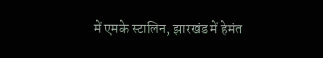में एमके स्टालिन, झारखंड में हेमंत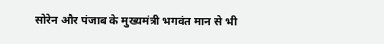सोरेन और पंजाब के मुख्यमंत्री भगवंत मान से भी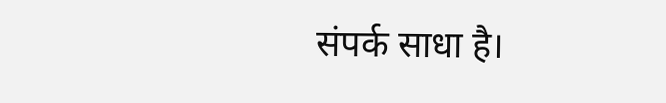संपर्क साधा है।